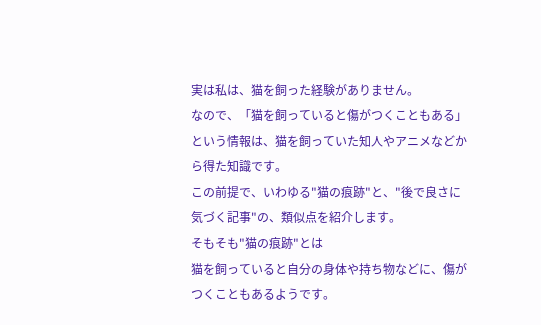実は私は、猫を飼った経験がありません。
なので、「猫を飼っていると傷がつくこともある」という情報は、猫を飼っていた知人やアニメなどから得た知識です。
この前提で、いわゆる"猫の痕跡"と、"後で良さに気づく記事"の、類似点を紹介します。
そもそも"猫の痕跡"とは
猫を飼っていると自分の身体や持ち物などに、傷がつくこともあるようです。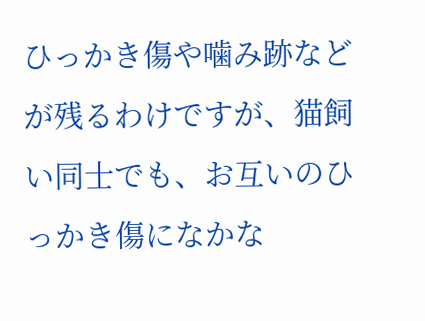ひっかき傷や噛み跡などが残るわけですが、猫飼い同士でも、お互いのひっかき傷になかな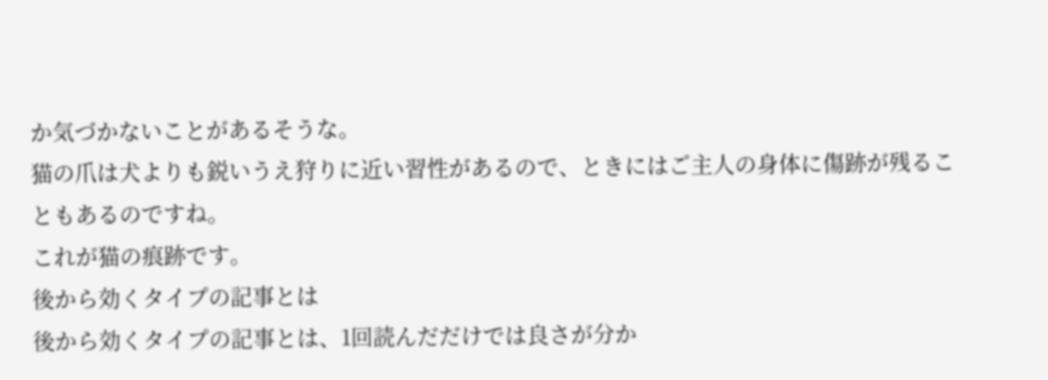か気づかないことがあるそうな。
猫の爪は犬よりも鋭いうえ狩りに近い習性があるので、ときにはご主人の身体に傷跡が残ることもあるのですね。
これが猫の痕跡です。
後から効くタイプの記事とは
後から効くタイプの記事とは、1回読んだだけでは良さが分か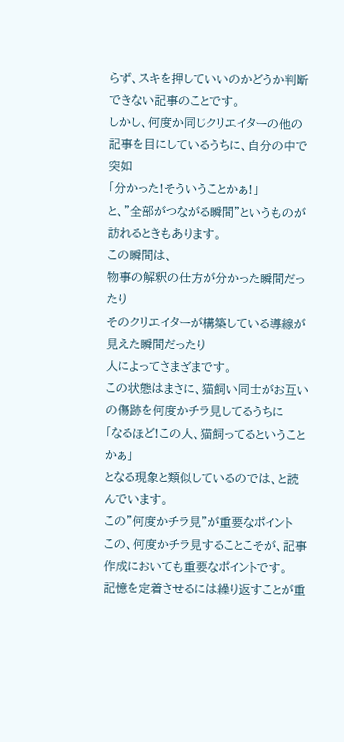らず、スキを押していいのかどうか判断できない記事のことです。
しかし、何度か同じクリエイターの他の記事を目にしているうちに、自分の中で突如
「分かった!そういうことかぁ!」
と、"全部がつながる瞬間"というものが訪れるときもあります。
この瞬間は、
物事の解釈の仕方が分かった瞬間だったり
そのクリエイターが構築している導線が見えた瞬間だったり
人によってさまざまです。
この状態はまさに、猫飼い同士がお互いの傷跡を何度かチラ見してるうちに
「なるほど!この人、猫飼ってるということかぁ」
となる現象と類似しているのでは、と読んでいます。
この"何度かチラ見"が重要なポイント
この、何度かチラ見することこそが、記事作成においても重要なポイントです。
記憶を定着させるには繰り返すことが重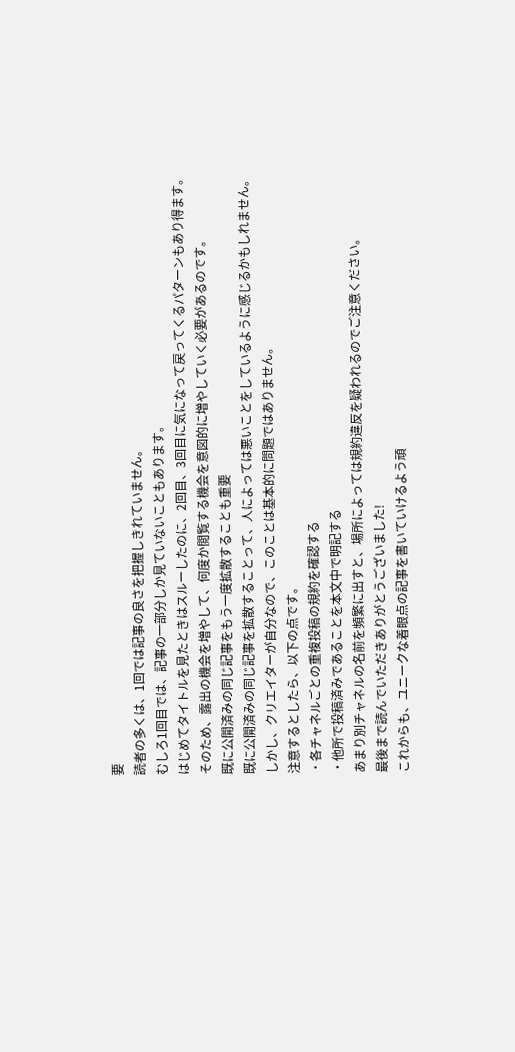要
読者の多くは、1回では記事の良さを把握しきれていません。
むしろ1回目では、記事の一部分しか見ていないこともあります。
はじめてタイトルを見たときはスルーしたのに、2回目、3回目に気になって戻ってくるパターンもあり得ます。
そのため、露出の機会を増やして、何度か閲覧する機会を意図的に増やしていく必要があるのです。
既に公開済みの同じ記事をもう一度拡散することも重要
既に公開済みの同じ記事を拡散することって、人によっては悪いことをしているように感じるかもしれません。
しかし、クリエイターが自分なので、このことは基本的に問題ではありません。
注意するとしたら、以下の点です。
・各チャネルごとの重複投稿の規約を確認する
・他所で投稿済みであることを本文中で明記する
あまり別チャネルの名前を頻繁に出すと、場所によっては規約違反を疑われるのでご注意ください。
最後まで読んでいただきありがとうございました!
これからも、ユニークな着眼点の記事を書いていけるよう頑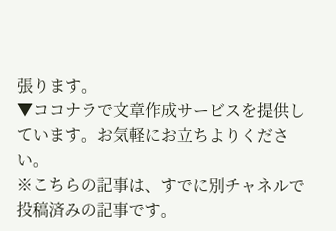張ります。
▼ココナラで文章作成サービスを提供しています。お気軽にお立ちよりください。
※こちらの記事は、すでに別チャネルで投稿済みの記事です。